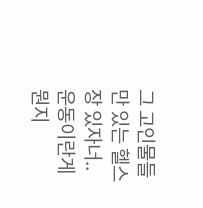그 고인물들만 있는 헬스장 있자너..
운동이란게 뭔지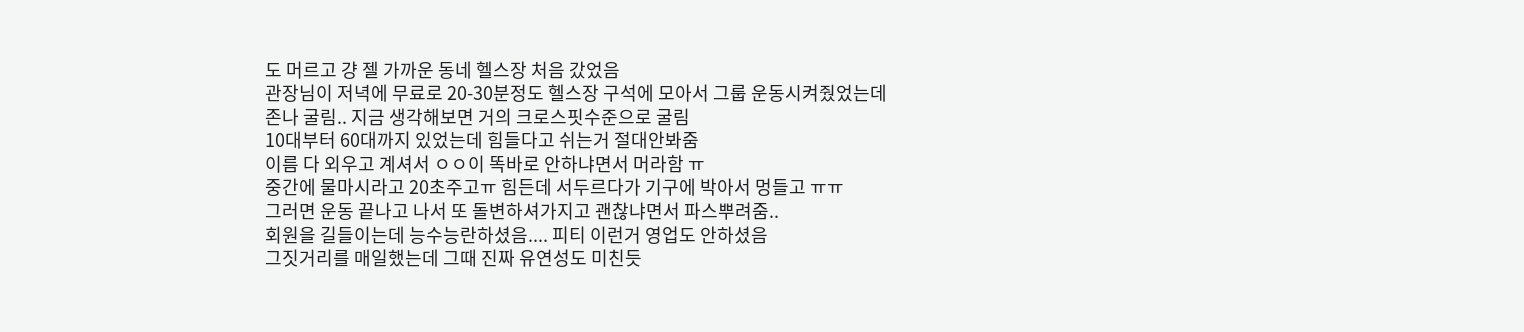도 머르고 걍 젤 가까운 동네 헬스장 처음 갔었음
관장님이 저녁에 무료로 20-30분정도 헬스장 구석에 모아서 그룹 운동시켜줬었는데
존나 굴림.. 지금 생각해보면 거의 크로스핏수준으로 굴림
10대부터 60대까지 있었는데 힘들다고 쉬는거 절대안봐줌
이름 다 외우고 계셔서 ㅇㅇ이 똑바로 안하냐면서 머라함 ㅠ
중간에 물마시라고 20초주고ㅠ 힘든데 서두르다가 기구에 박아서 멍들고 ㅠㅠ
그러면 운동 끝나고 나서 또 돌변하셔가지고 괜찮냐면서 파스뿌려줌..
회원을 길들이는데 능수능란하셨음.... 피티 이런거 영업도 안하셨음
그짓거리를 매일했는데 그때 진짜 유연성도 미친듯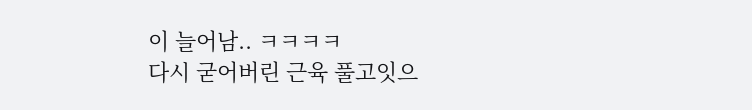이 늘어남.. ㅋㅋㅋㅋ
다시 굳어버린 근육 풀고잇으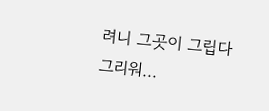려니 그곳이 그립다 그리워...